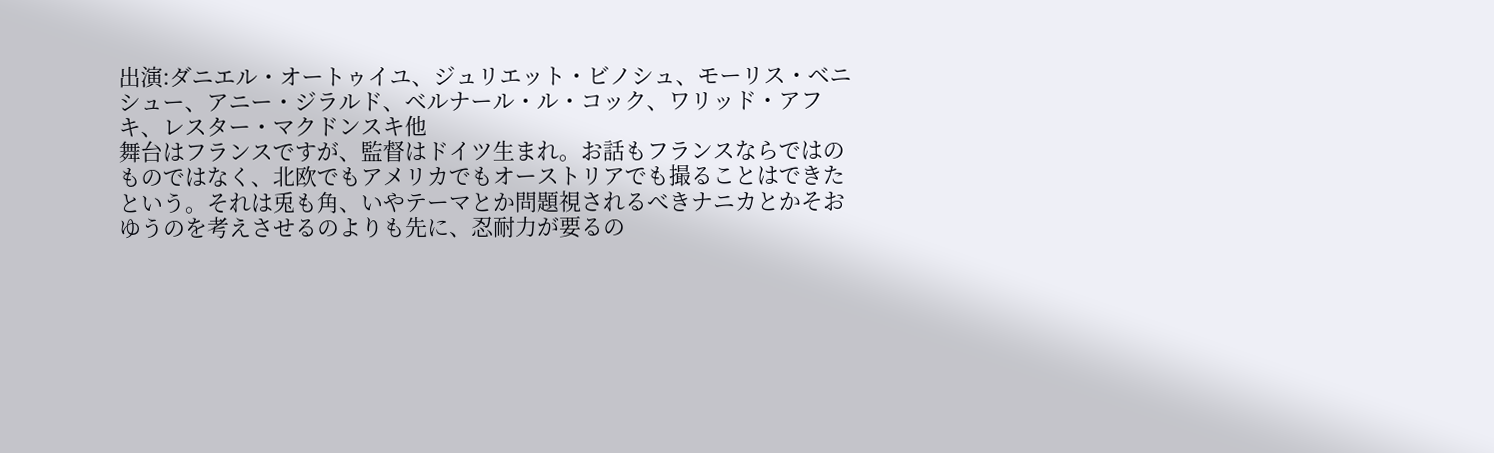出演:ダニエル・オートゥイユ、ジュリエット・ビノシュ、モーリス・ベニシュー、アニー・ジラルド、ベルナール・ル・コック、ワリッド・アフキ、レスター・マクドンスキ他
舞台はフランスですが、監督はドイツ生まれ。お話もフランスならではのものではなく、北欧でもアメリカでもオーストリアでも撮ることはできたという。それは兎も角、いやテーマとか問題視されるべきナニカとかそおゆうのを考えさせるのよりも先に、忍耐力が要るの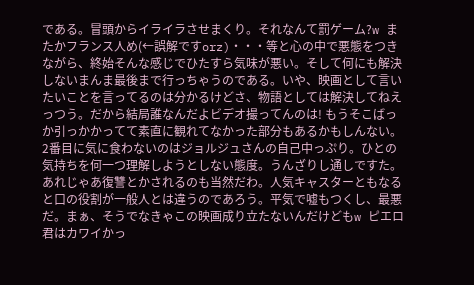である。冒頭からイライラさせまくり。それなんて罰ゲーム?w またかフランス人め(←誤解ですorz)・・・等と心の中で悪態をつきながら、終始そんな感じでひたすら気味が悪い。そして何にも解決しないまんま最後まで行っちゃうのである。いや、映画として言いたいことを言ってるのは分かるけどさ、物語としては解決してねえっつう。だから結局誰なんだよビデオ撮ってんのは! もうそこばっか引っかかってて素直に観れてなかった部分もあるかもしんない。2番目に気に食わないのはジョルジュさんの自己中っぷり。ひとの気持ちを何一つ理解しようとしない態度。うんざりし通しですた。あれじゃあ復讐とかされるのも当然だわ。人気キャスターともなると口の役割が一般人とは違うのであろう。平気で嘘もつくし、最悪だ。まぁ、そうでなきゃこの映画成り立たないんだけどもw ピエロ君はカワイかっ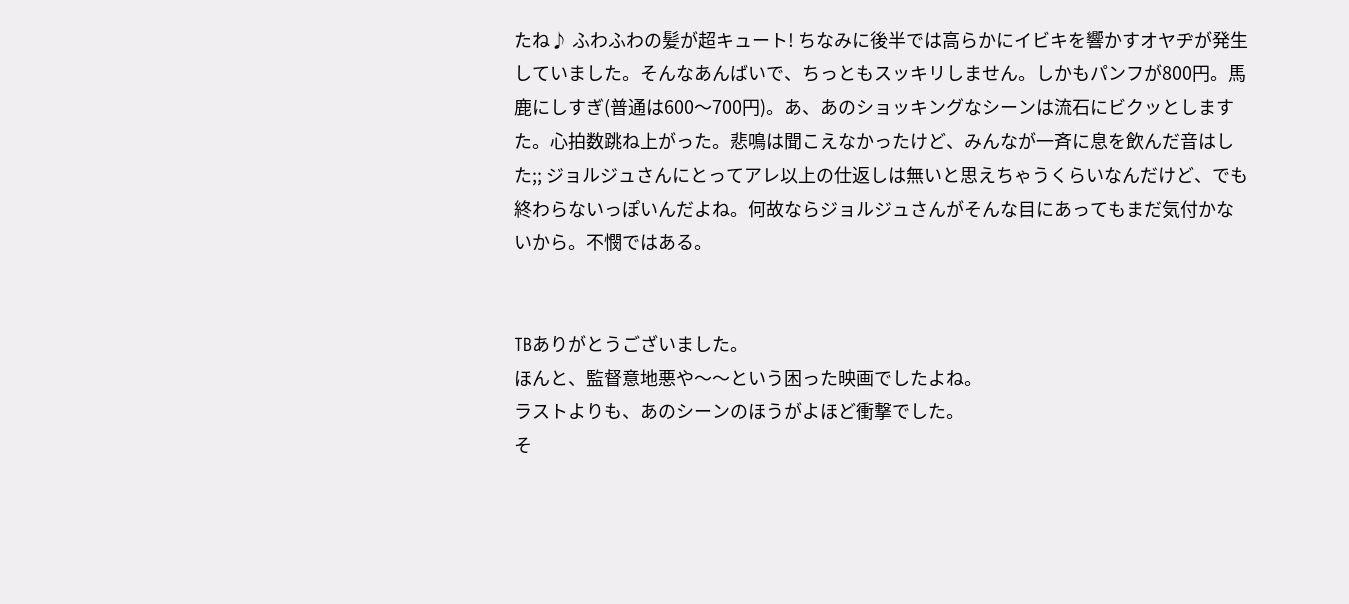たね♪ ふわふわの髪が超キュート! ちなみに後半では高らかにイビキを響かすオヤヂが発生していました。そんなあんばいで、ちっともスッキリしません。しかもパンフが800円。馬鹿にしすぎ(普通は600〜700円)。あ、あのショッキングなシーンは流石にビクッとしますた。心拍数跳ね上がった。悲鳴は聞こえなかったけど、みんなが一斉に息を飲んだ音はした;; ジョルジュさんにとってアレ以上の仕返しは無いと思えちゃうくらいなんだけど、でも終わらないっぽいんだよね。何故ならジョルジュさんがそんな目にあってもまだ気付かないから。不憫ではある。


TBありがとうございました。
ほんと、監督意地悪や〜〜という困った映画でしたよね。
ラストよりも、あのシーンのほうがよほど衝撃でした。
そ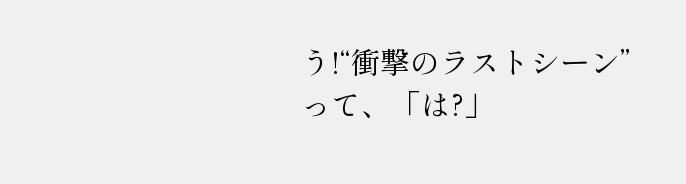う!“衝撃のラストシーン”って、「は?」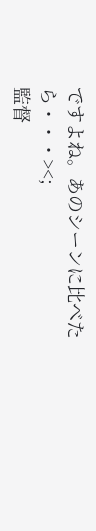ですよね。あのシーンに比べたら・・・><;
監督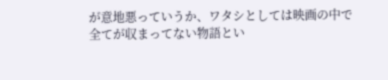が意地悪っていうか、ワタシとしては映画の中で全てが収まってない物語とい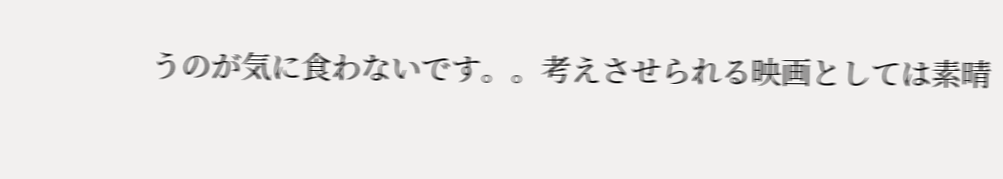うのが気に食わないです。。考えさせられる映画としては素晴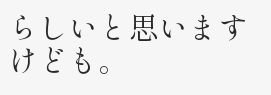らしいと思いますけども。